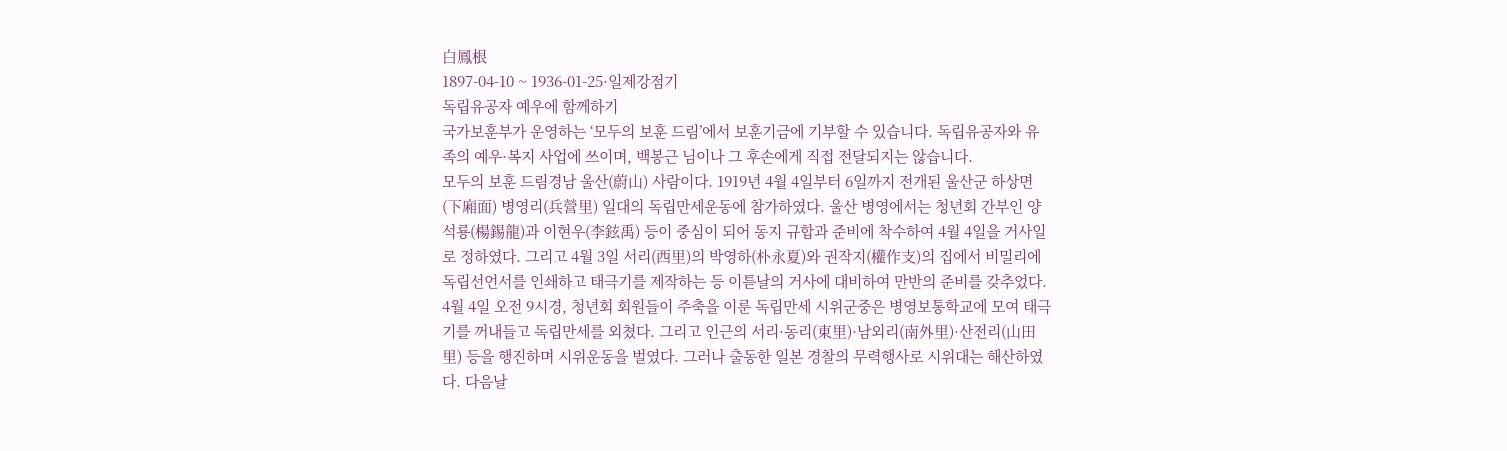白鳳根
1897-04-10 ~ 1936-01-25·일제강점기
독립유공자 예우에 함께하기
국가보훈부가 운영하는 ‘모두의 보훈 드림’에서 보훈기금에 기부할 수 있습니다. 독립유공자와 유족의 예우·복지 사업에 쓰이며, 백봉근 님이나 그 후손에게 직접 전달되지는 않습니다.
모두의 보훈 드림경남 울산(蔚山) 사람이다. 1919년 4월 4일부터 6일까지 전개된 울산군 하상면(下廂面) 병영리(兵營里) 일대의 독립만세운동에 참가하였다. 울산 병영에서는 청년회 간부인 양석룡(楊錫龍)과 이현우(李鉉禹) 등이 중심이 되어 동지 규합과 준비에 착수하여 4월 4일을 거사일로 정하였다. 그리고 4월 3일 서리(西里)의 박영하(朴永夏)와 권작지(權作支)의 집에서 비밀리에 독립선언서를 인쇄하고 태극기를 제작하는 등 이튿날의 거사에 대비하여 만반의 준비를 갖추었다. 4월 4일 오전 9시경, 청년회 회원들이 주축을 이룬 독립만세 시위군중은 병영보통학교에 모여 태극기를 꺼내들고 독립만세를 외쳤다. 그리고 인근의 서리·동리(東里)·남외리(南外里)·산전리(山田里) 등을 행진하며 시위운동을 벌였다. 그러나 출동한 일본 경찰의 무력행사로 시위대는 해산하였다. 다음날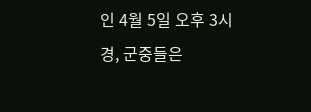인 4월 5일 오후 3시경, 군중들은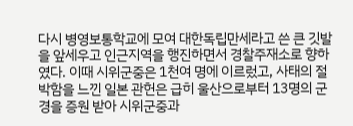다시 병영보통학교에 모여 대한독립만세라고 쓴 큰 깃발을 앞세우고 인근지역을 행진하면서 경찰주재소로 향하였다. 이때 시위군중은 1천여 명에 이르렀고, 사태의 절박함을 느낀 일본 관헌은 급히 울산으로부터 13명의 군경을 증원 받아 시위군중과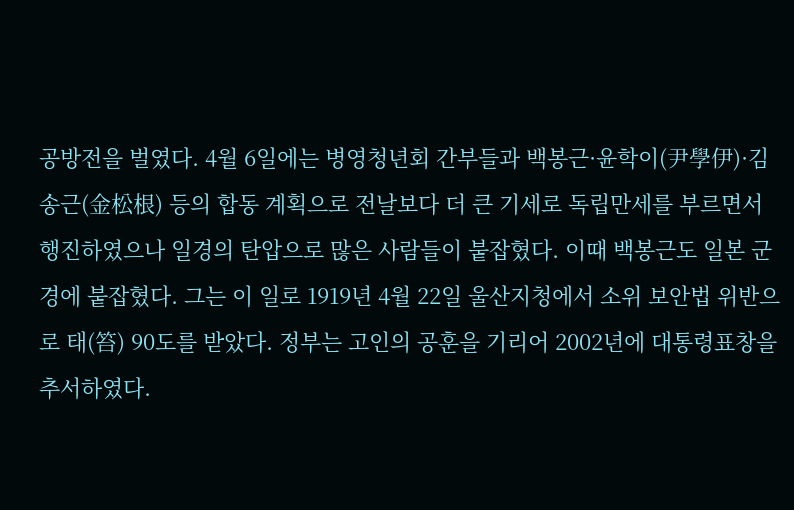공방전을 벌였다. 4월 6일에는 병영청년회 간부들과 백봉근·윤학이(尹學伊)·김송근(金松根) 등의 합동 계획으로 전날보다 더 큰 기세로 독립만세를 부르면서 행진하였으나 일경의 탄압으로 많은 사람들이 붙잡혔다. 이때 백봉근도 일본 군경에 붙잡혔다. 그는 이 일로 1919년 4월 22일 울산지청에서 소위 보안법 위반으로 태(笞) 90도를 받았다. 정부는 고인의 공훈을 기리어 2002년에 대통령표창을 추서하였다.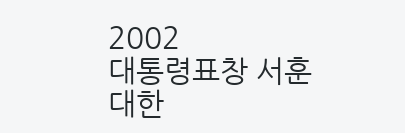2002
대통령표창 서훈
대한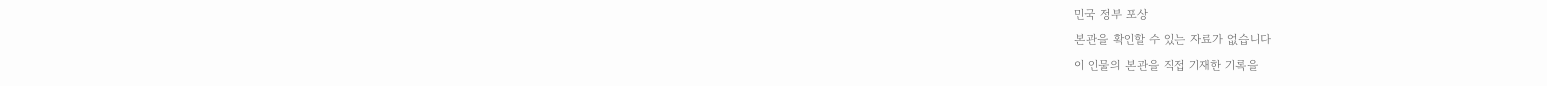민국 정부 포상
본관을 확인할 수 있는 자료가 없습니다
이 인물의 본관을 직접 기재한 기록을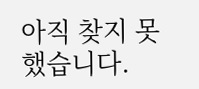아직 찾지 못했습니다.